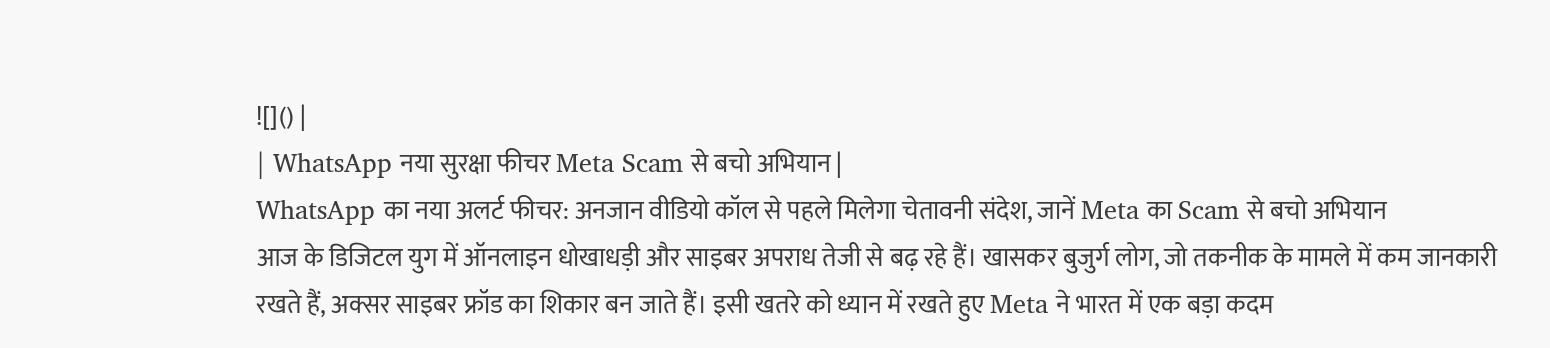![]() |
| WhatsApp नया सुरक्षा फीचर Meta Scam से बचो अभियान |
WhatsApp का नया अलर्ट फीचर: अनजान वीडियो कॉल से पहले मिलेगा चेतावनी संदेश, जानें Meta का Scam से बचो अभियान
आज के डिजिटल युग में ऑनलाइन धोखाधड़ी और साइबर अपराध तेजी से बढ़ रहे हैं। खासकर बुजुर्ग लोग, जो तकनीक के मामले में कम जानकारी रखते हैं, अक्सर साइबर फ्रॉड का शिकार बन जाते हैं। इसी खतरे को ध्यान में रखते हुए Meta ने भारत में एक बड़ा कदम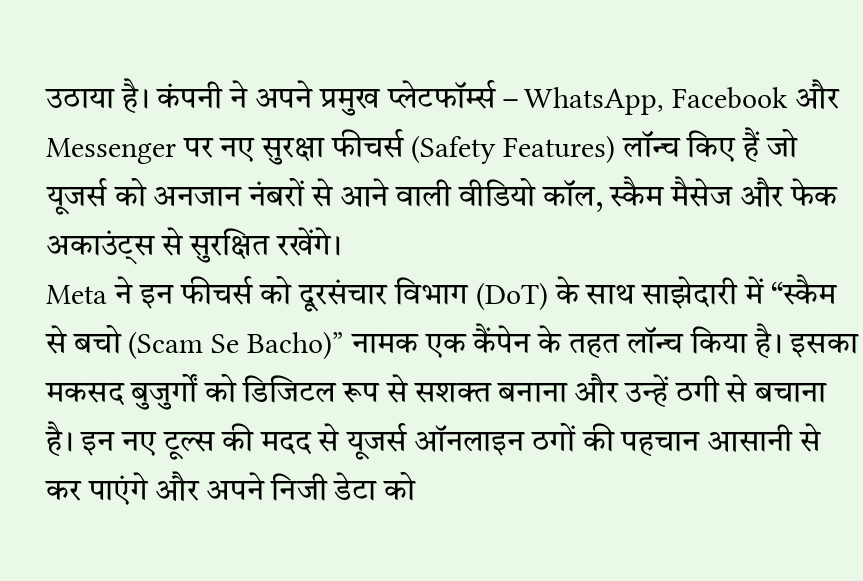उठाया है। कंपनी ने अपने प्रमुख प्लेटफॉर्म्स – WhatsApp, Facebook और Messenger पर नए सुरक्षा फीचर्स (Safety Features) लॉन्च किए हैं जो यूजर्स को अनजान नंबरों से आने वाली वीडियो कॉल, स्कैम मैसेज और फेक अकाउंट्स से सुरक्षित रखेंगे।
Meta ने इन फीचर्स को दूरसंचार विभाग (DoT) के साथ साझेदारी में “स्कैम से बचो (Scam Se Bacho)” नामक एक कैंपेन के तहत लॉन्च किया है। इसका मकसद बुजुर्गों को डिजिटल रूप से सशक्त बनाना और उन्हें ठगी से बचाना है। इन नए टूल्स की मदद से यूजर्स ऑनलाइन ठगों की पहचान आसानी से कर पाएंगे और अपने निजी डेटा को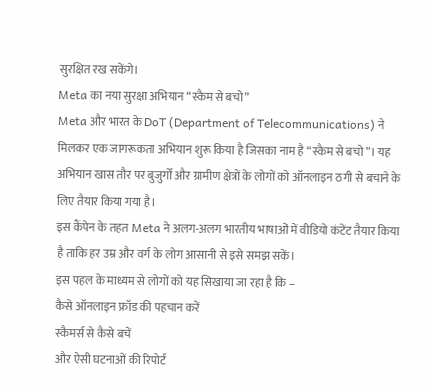सुरक्षित रख सकेंगे।
Meta का नया सुरक्षा अभियान “स्कैम से बचो”
Meta और भारत के DoT (Department of Telecommunications) ने मिलकर एक जागरूकता अभियान शुरू किया है जिसका नाम है “स्कैम से बचो”। यह अभियान खास तौर पर बुजुर्गों और ग्रामीण क्षेत्रों के लोगों को ऑनलाइन ठगी से बचाने के लिए तैयार किया गया है।
इस कैंपेन के तहत Meta ने अलग-अलग भारतीय भाषाओं में वीडियो कंटेंट तैयार किया है ताकि हर उम्र और वर्ग के लोग आसानी से इसे समझ सकें।
इस पहल के माध्यम से लोगों को यह सिखाया जा रहा है कि –
कैसे ऑनलाइन फ्रॉड की पहचान करें
स्कैमर्स से कैसे बचें
और ऐसी घटनाओं की रिपोर्ट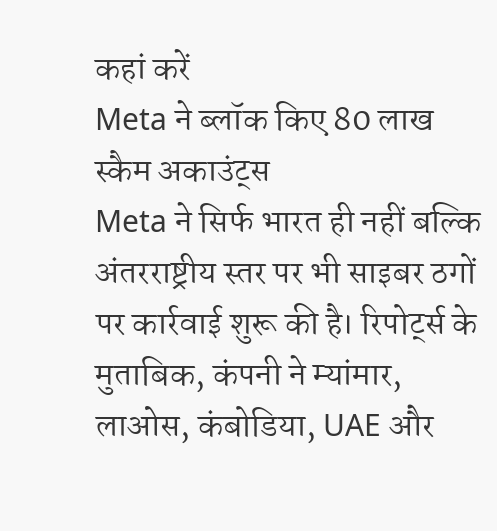कहां करें
Meta ने ब्लॉक किए 80 लाख स्कैम अकाउंट्स
Meta ने सिर्फ भारत ही नहीं बल्कि अंतरराष्ट्रीय स्तर पर भी साइबर ठगों पर कार्रवाई शुरू की है। रिपोर्ट्स के मुताबिक, कंपनी ने म्यांमार, लाओस, कंबोडिया, UAE और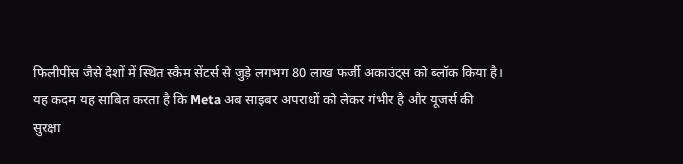फिलीपींस जैसे देशों में स्थित स्कैम सेंटर्स से जुड़े लगभग 80 लाख फर्जी अकाउंट्स को ब्लॉक किया है।
यह कदम यह साबित करता है कि Meta अब साइबर अपराधों को लेकर गंभीर है और यूजर्स की सुरक्षा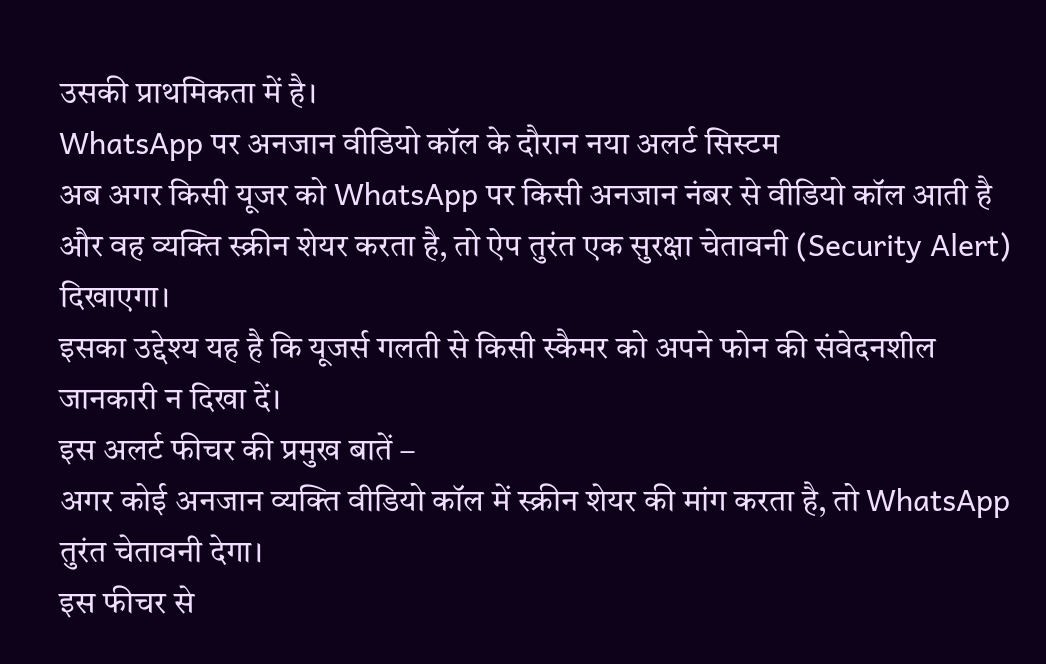उसकी प्राथमिकता में है।
WhatsApp पर अनजान वीडियो कॉल के दौरान नया अलर्ट सिस्टम
अब अगर किसी यूजर को WhatsApp पर किसी अनजान नंबर से वीडियो कॉल आती है और वह व्यक्ति स्क्रीन शेयर करता है, तो ऐप तुरंत एक सुरक्षा चेतावनी (Security Alert) दिखाएगा।
इसका उद्देश्य यह है कि यूजर्स गलती से किसी स्कैमर को अपने फोन की संवेदनशील जानकारी न दिखा दें।
इस अलर्ट फीचर की प्रमुख बातें –
अगर कोई अनजान व्यक्ति वीडियो कॉल में स्क्रीन शेयर की मांग करता है, तो WhatsApp तुरंत चेतावनी देगा।
इस फीचर से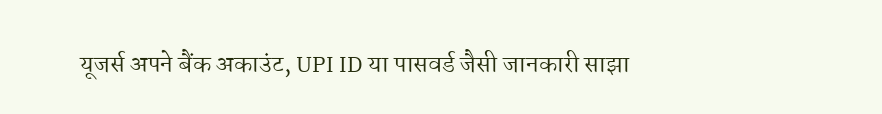यूजर्स अपने बैंक अकाउंट, UPI ID या पासवर्ड जैसी जानकारी साझा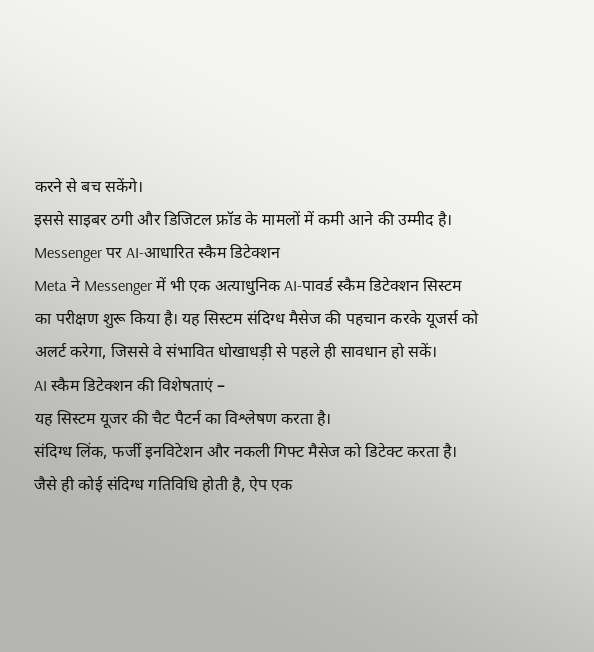करने से बच सकेंगे।
इससे साइबर ठगी और डिजिटल फ्रॉड के मामलों में कमी आने की उम्मीद है।
Messenger पर AI-आधारित स्कैम डिटेक्शन
Meta ने Messenger में भी एक अत्याधुनिक AI-पावर्ड स्कैम डिटेक्शन सिस्टम का परीक्षण शुरू किया है। यह सिस्टम संदिग्ध मैसेज की पहचान करके यूजर्स को अलर्ट करेगा, जिससे वे संभावित धोखाधड़ी से पहले ही सावधान हो सकें।
AI स्कैम डिटेक्शन की विशेषताएं –
यह सिस्टम यूजर की चैट पैटर्न का विश्लेषण करता है।
संदिग्ध लिंक, फर्जी इनविटेशन और नकली गिफ्ट मैसेज को डिटेक्ट करता है।
जैसे ही कोई संदिग्ध गतिविधि होती है, ऐप एक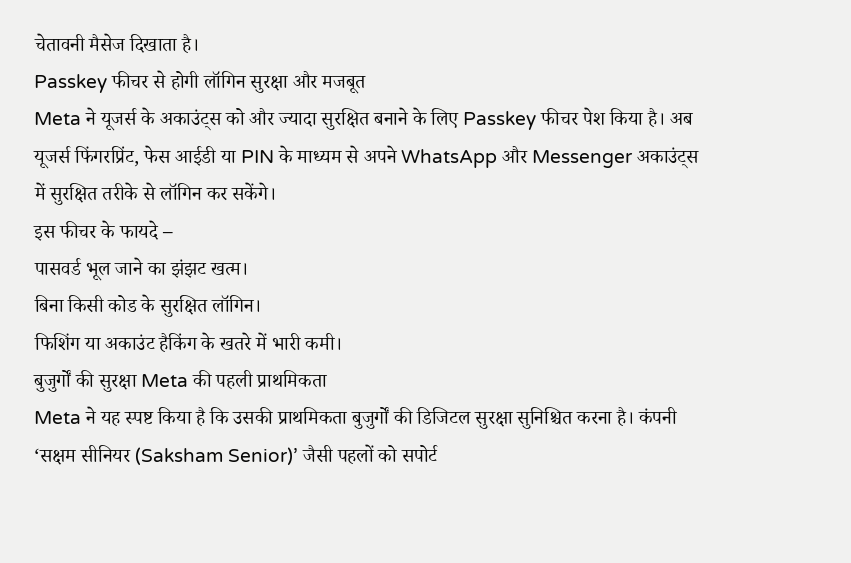चेतावनी मैसेज दिखाता है।
Passkey फीचर से होगी लॉगिन सुरक्षा और मजबूत
Meta ने यूजर्स के अकाउंट्स को और ज्यादा सुरक्षित बनाने के लिए Passkey फीचर पेश किया है। अब यूजर्स फिंगरप्रिंट, फेस आईडी या PIN के माध्यम से अपने WhatsApp और Messenger अकाउंट्स में सुरक्षित तरीके से लॉगिन कर सकेंगे।
इस फीचर के फायदे –
पासवर्ड भूल जाने का झंझट खत्म।
बिना किसी कोड के सुरक्षित लॉगिन।
फिशिंग या अकाउंट हैकिंग के खतरे में भारी कमी।
बुजुर्गों की सुरक्षा Meta की पहली प्राथमिकता
Meta ने यह स्पष्ट किया है कि उसकी प्राथमिकता बुजुर्गों की डिजिटल सुरक्षा सुनिश्चित करना है। कंपनी ‘सक्षम सीनियर (Saksham Senior)’ जैसी पहलों को सपोर्ट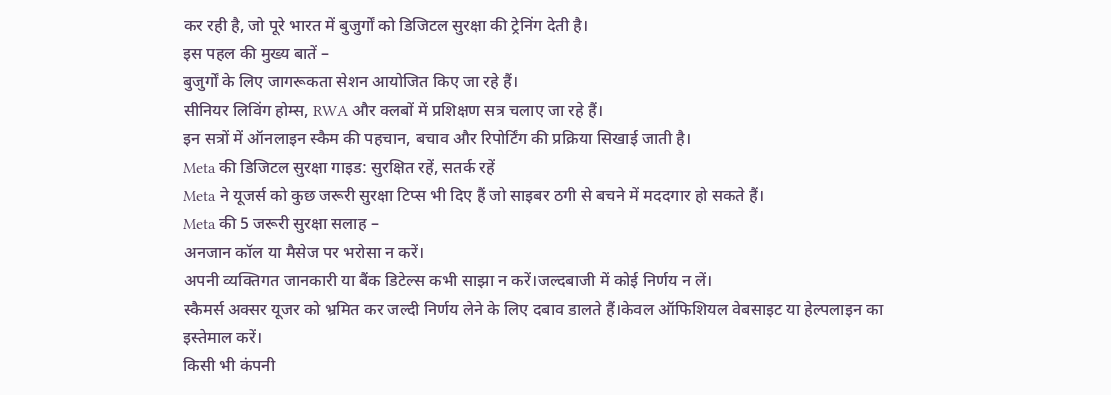कर रही है, जो पूरे भारत में बुजुर्गों को डिजिटल सुरक्षा की ट्रेनिंग देती है।
इस पहल की मुख्य बातें –
बुजुर्गों के लिए जागरूकता सेशन आयोजित किए जा रहे हैं।
सीनियर लिविंग होम्स, RWA और क्लबों में प्रशिक्षण सत्र चलाए जा रहे हैं।
इन सत्रों में ऑनलाइन स्कैम की पहचान, बचाव और रिपोर्टिंग की प्रक्रिया सिखाई जाती है।
Meta की डिजिटल सुरक्षा गाइड: सुरक्षित रहें, सतर्क रहें
Meta ने यूजर्स को कुछ जरूरी सुरक्षा टिप्स भी दिए हैं जो साइबर ठगी से बचने में मददगार हो सकते हैं।
Meta की 5 जरूरी सुरक्षा सलाह –
अनजान कॉल या मैसेज पर भरोसा न करें।
अपनी व्यक्तिगत जानकारी या बैंक डिटेल्स कभी साझा न करें।जल्दबाजी में कोई निर्णय न लें।
स्कैमर्स अक्सर यूजर को भ्रमित कर जल्दी निर्णय लेने के लिए दबाव डालते हैं।केवल ऑफिशियल वेबसाइट या हेल्पलाइन का इस्तेमाल करें।
किसी भी कंपनी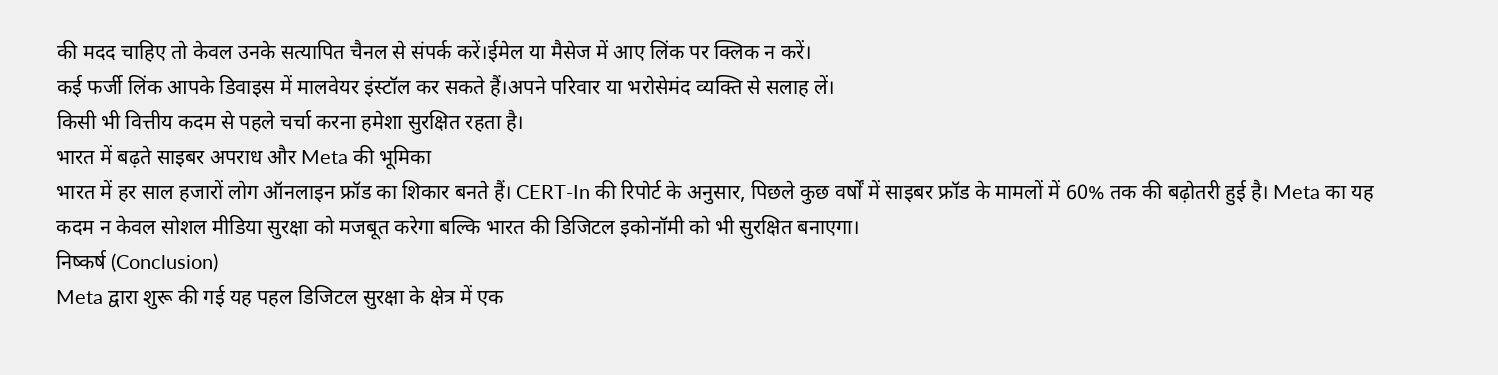की मदद चाहिए तो केवल उनके सत्यापित चैनल से संपर्क करें।ईमेल या मैसेज में आए लिंक पर क्लिक न करें।
कई फर्जी लिंक आपके डिवाइस में मालवेयर इंस्टॉल कर सकते हैं।अपने परिवार या भरोसेमंद व्यक्ति से सलाह लें।
किसी भी वित्तीय कदम से पहले चर्चा करना हमेशा सुरक्षित रहता है।
भारत में बढ़ते साइबर अपराध और Meta की भूमिका
भारत में हर साल हजारों लोग ऑनलाइन फ्रॉड का शिकार बनते हैं। CERT-In की रिपोर्ट के अनुसार, पिछले कुछ वर्षों में साइबर फ्रॉड के मामलों में 60% तक की बढ़ोतरी हुई है। Meta का यह कदम न केवल सोशल मीडिया सुरक्षा को मजबूत करेगा बल्कि भारत की डिजिटल इकोनॉमी को भी सुरक्षित बनाएगा।
निष्कर्ष (Conclusion)
Meta द्वारा शुरू की गई यह पहल डिजिटल सुरक्षा के क्षेत्र में एक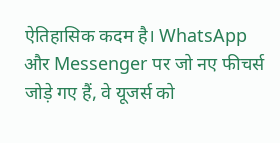ऐतिहासिक कदम है। WhatsApp और Messenger पर जो नए फीचर्स जोड़े गए हैं, वे यूजर्स को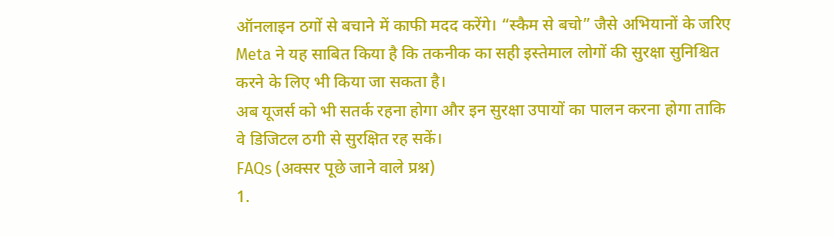ऑनलाइन ठगों से बचाने में काफी मदद करेंगे। “स्कैम से बचो” जैसे अभियानों के जरिए Meta ने यह साबित किया है कि तकनीक का सही इस्तेमाल लोगों की सुरक्षा सुनिश्चित करने के लिए भी किया जा सकता है।
अब यूजर्स को भी सतर्क रहना होगा और इन सुरक्षा उपायों का पालन करना होगा ताकि वे डिजिटल ठगी से सुरक्षित रह सकें।
FAQs (अक्सर पूछे जाने वाले प्रश्न)
1.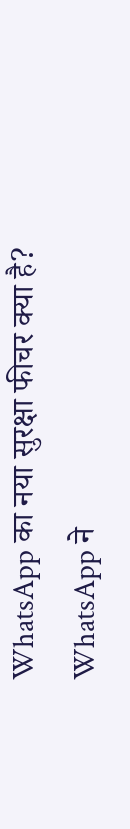WhatsApp का नया सुरक्षा फीचर क्या है?
WhatsApp ने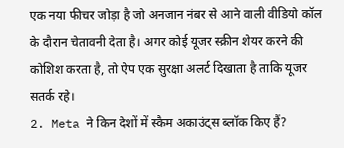एक नया फीचर जोड़ा है जो अनजान नंबर से आने वाली वीडियो कॉल के दौरान चेतावनी देता है। अगर कोई यूजर स्क्रीन शेयर करने की कोशिश करता है, तो ऐप एक सुरक्षा अलर्ट दिखाता है ताकि यूजर सतर्क रहे।
2. Meta ने किन देशों में स्कैम अकाउंट्स ब्लॉक किए हैं?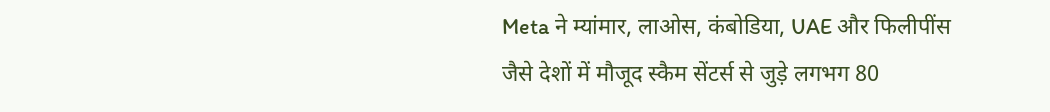Meta ने म्यांमार, लाओस, कंबोडिया, UAE और फिलीपींस जैसे देशों में मौजूद स्कैम सेंटर्स से जुड़े लगभग 80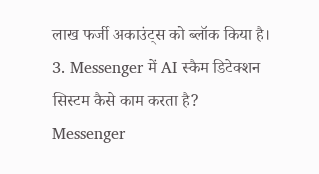लाख फर्जी अकाउंट्स को ब्लॉक किया है।
3. Messenger में AI स्कैम डिटेक्शन सिस्टम कैसे काम करता है?
Messenger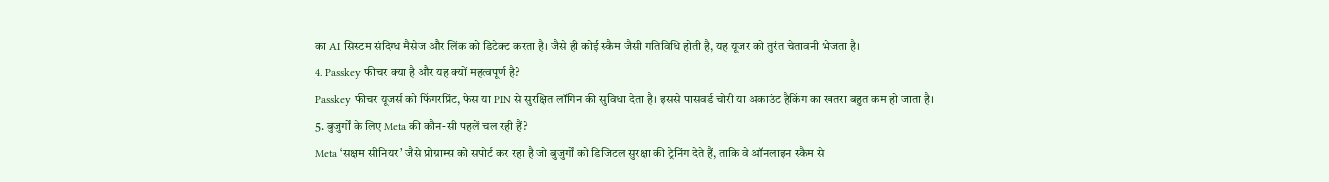का AI सिस्टम संदिग्ध मैसेज और लिंक को डिटेक्ट करता है। जैसे ही कोई स्कैम जैसी गतिविधि होती है, यह यूजर को तुरंत चेतावनी भेजता है।
4. Passkey फीचर क्या है और यह क्यों महत्वपूर्ण है?
Passkey फीचर यूजर्स को फिंगरप्रिंट, फेस या PIN से सुरक्षित लॉगिन की सुविधा देता है। इससे पासवर्ड चोरी या अकाउंट हैकिंग का खतरा बहुत कम हो जाता है।
5. बुजुर्गों के लिए Meta की कौन-सी पहलें चल रही हैं?
Meta ‘सक्षम सीनियर’ जैसे प्रोग्राम्स को सपोर्ट कर रहा है जो बुजुर्गों को डिजिटल सुरक्षा की ट्रेनिंग देते हैं, ताकि वे ऑनलाइन स्कैम से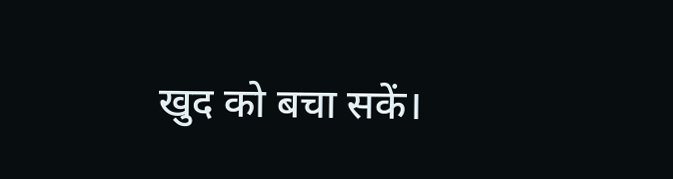खुद को बचा सकें।